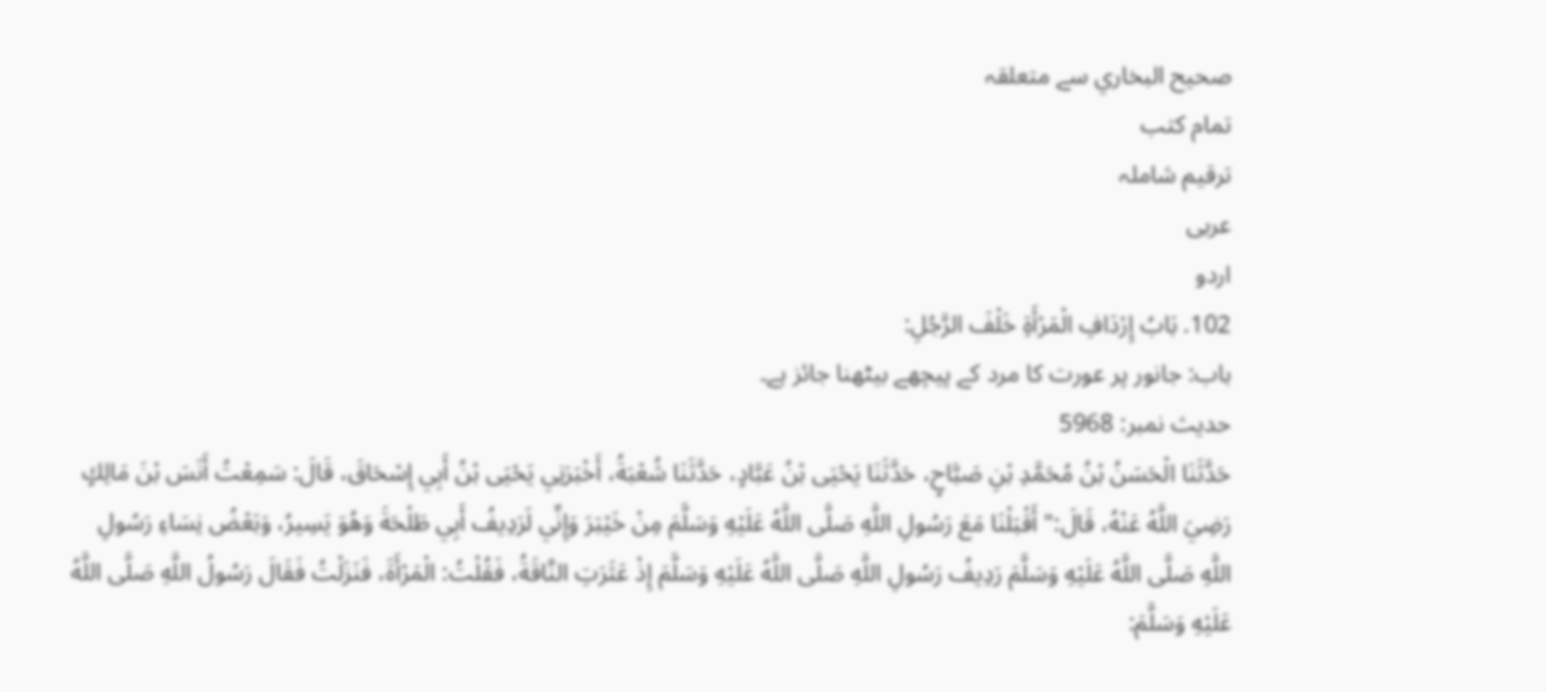صحيح البخاري سے متعلقہ
تمام کتب
ترقیم شاملہ
عربی
اردو
102. بَابُ إِرْدَافِ الْمَرْأَةِ خَلْفَ الرَّجُلِ:
باب: جانور پر عورت کا مرد کے پیچھے بیٹھنا جائز ہے۔
حدیث نمبر: 5968
حَدَّثَنَا الْحَسَنُ بْنُ مُحَمَّدِ بْنِ صَبَّاحٍ، حَدَّثَنَا يَحْيَى بْنُ عَبَّادٍ، حَدَّثَنَا شُعْبَةُ، أَخْبَرَنِي يَحْيَى بْنُ أَبِي إِسْحَاقَ، قَالَ: سَمِعْتُ أَنَسَ بْنَ مَالِكٍ رَضِيَ اللَّهُ عَنْهُ، قَالَ:" أَقْبَلْنَا مَعَ رَسُولِ اللَّهِ صَلَّى اللَّهُ عَلَيْهِ وَسَلَّمَ مِنْ خَيْبَرَ وَإِنِّي لَرَدِيفُ أَبِي طَلْحَةَ وَهُوَ يَسِيرُ، وَبَعْضُ نِسَاءِ رَسُولِ اللَّهِ صَلَّى اللَّهُ عَلَيْهِ وَسَلَّمَ رَدِيفُ رَسُولِ اللَّهِ صَلَّى اللَّهُ عَلَيْهِ وَسَلَّمَ إِذْ عَثَرَتِ النَّاقَةُ، فَقُلْتُ: الْمَرْأَةَ، فَنَزَلْتُ فَقَالَ رَسُولُ اللَّهِ صَلَّى اللَّهُ عَلَيْهِ وَسَلَّمَ: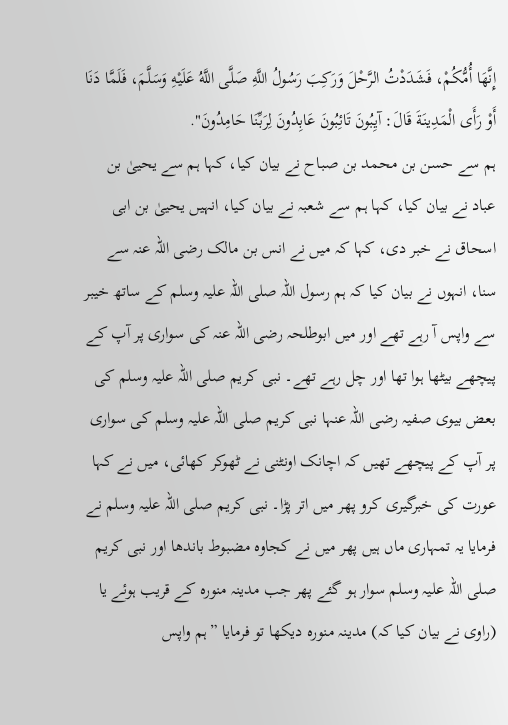إِنَّهَا أُمُّكُمْ، فَشَدَدْتُ الرَّحْلَ وَرَكِبَ رَسُولُ اللَّهِ صَلَّى اللَّهُ عَلَيْهِ وَسَلَّمَ، فَلَمَّا دَنَا أَوْ رَأَى الْمَدِينَةَ قَالَ: آيِبُونَ تَائِبُونَ عَابِدُونَ لِرَبِّنَا حَامِدُونَ".
ہم سے حسن بن محمد بن صباح نے بیان کیا، کہا ہم سے یحییٰ بن عباد نے بیان کیا، کہا ہم سے شعبہ نے بیان کیا، انہیں یحییٰ بن ابی اسحاق نے خبر دی، کہا کہ میں نے انس بن مالک رضی اللہ عنہ سے سنا، انہوں نے بیان کیا کہ ہم رسول اللہ صلی اللہ علیہ وسلم کے ساتھ خیبر سے واپس آ رہے تھے اور میں ابوطلحہ رضی اللہ عنہ کی سواری پر آپ کے پیچھے بیٹھا ہوا تھا اور چل رہے تھے۔ نبی کریم صلی اللہ علیہ وسلم کی بعض بیوی صفیہ رضی اللہ عنہا نبی کریم صلی اللہ علیہ وسلم کی سواری پر آپ کے پیچھے تھیں کہ اچانک اونٹنی نے ٹھوکر کھائی، میں نے کہا عورت کی خبرگیری کرو پھر میں اتر پڑا۔ نبی کریم صلی اللہ علیہ وسلم نے فرمایا یہ تمہاری ماں ہیں پھر میں نے کجاوہ مضبوط باندھا اور نبی کریم صلی اللہ علیہ وسلم سوار ہو گئے پھر جب مدینہ منورہ کے قریب ہوئے یا (راوی نے بیان کیا کہ) مدینہ منورہ دیکھا تو فرمایا ”ہم واپس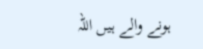ہونے والے ہیں اللہ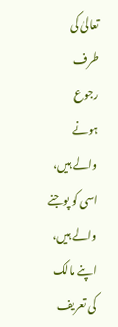تعالیٰ کی طرف رجوع ہونے والے ہیں، اسی کو پوجنے والے ہیں، اپنے مالک کی تعریف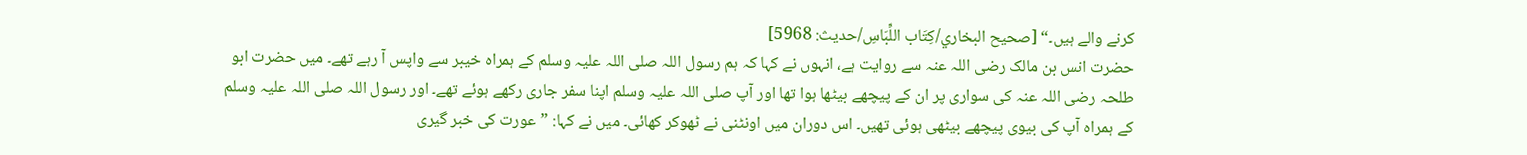کرنے والے ہیں۔“ [صحيح البخاري/كِتَاب اللِّبَاسِ/حدیث: 5968]
حضرت انس بن مالک رضی اللہ عنہ سے روایت ہے، انہوں نے کہا کہ ہم رسول اللہ صلی اللہ علیہ وسلم کے ہمراہ خیبر سے واپس آ رہے تھے۔ میں حضرت ابو طلحہ رضی اللہ عنہ کی سواری پر ان کے پیچھے بیٹھا ہوا تھا اور آپ صلی اللہ علیہ وسلم اپنا سفر جاری رکھے ہوئے تھے۔ اور رسول اللہ صلی اللہ علیہ وسلم کے ہمراہ آپ کی بیوی پیچھے بیٹھی ہوئی تھیں۔ اس دوران میں اونٹنی نے ٹھوکر کھائی۔ میں نے کہا: ”عورت کی خبر گیری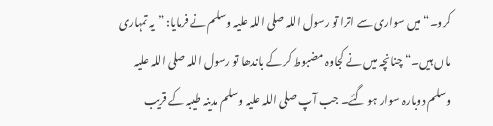کرو۔“ میں سواری سے اترا تو رسول اللہ صلی اللہ علیہ وسلم نے فرمایا: ”یہ تمہاری ماں ہیں۔“ چنانچہ میں نے کجاوہ مضبوط کر کے باندھا تو رسول اللہ صلی اللہ علیہ وسلم دوبارہ سوار ہو گئے۔ جب آپ صلی اللہ علیہ وسلم مدینہ طیبہ کے قریب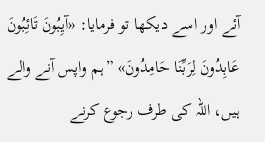آئے اور اسے دیکھا تو فرمایا: «آيِبُونَ تَائِبُونَ عَابِدُونَ لِرَبِّنَا حَامِدُونَ» ”ہم واپس آنے والے ہیں، اللہ کی طرف رجوع کرنے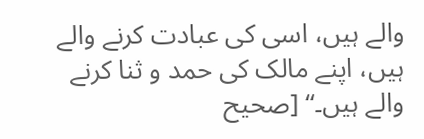والے ہیں، اسی کی عبادت کرنے والے ہیں، اپنے مالک کی حمد و ثنا کرنے والے ہیں۔“ [صحيح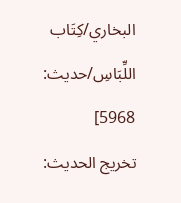البخاري/كِتَاب اللِّبَاسِ/حدیث: 5968]
تخریج الحدیث: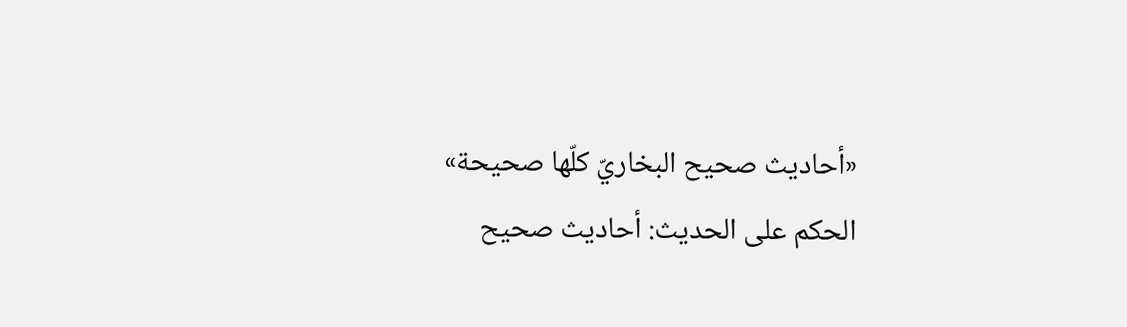«أحاديث صحيح البخاريّ كلّها صحيحة»
الحكم على الحديث: أحاديث صحيح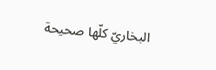البخاريّ كلّها صحيحة